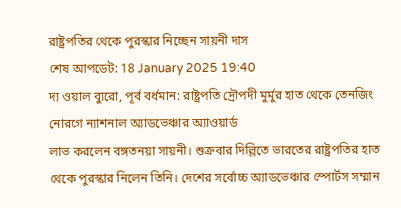রাষ্ট্রপতির থেকে পুরস্কার নিচ্ছেন সায়নী দাস
শেষ আপডেট: 18 January 2025 19:40
দ্য ওয়াল ব্যুরো, পূর্ব বর্ধমান: রাষ্ট্রপতি দ্রৌপদী মুর্মুর হাত থেকে তেনজিং নোরগে ন্যাশনাল অ্যাডভেঞ্চার অ্যাওয়ার্ড
লাভ করলেন বঙ্গতনয়া সায়নী। শুক্রবার দিল্লিতে ভারতের রাষ্ট্রপতির হাত থেকে পুরস্কার নিলেন তিনি। দেশের সর্বোচ্চ অ্যাডভেঞ্চার স্পোর্টস সম্মান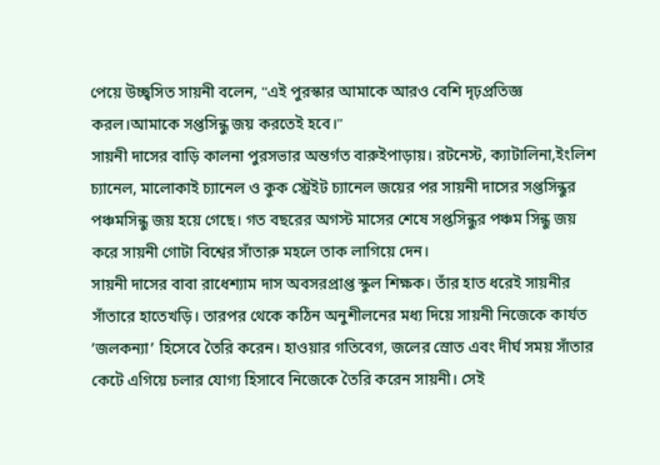পেয়ে উচ্ছ্বসিত সায়নী বলেন, "এই পুরস্কার আমাকে আরও বেশি দৃঢ়প্রতিজ্ঞ করল।আমাকে সপ্তসিন্ধু জয় করতেই হবে।"
সায়নী দাসের বাড়ি কালনা পুরসভার অন্তর্গত বারুইপাড়ায়। রটনেস্ট, ক্যাটালিনা,ইংলিশ চ্যানেল, মালোকাই চ্যানেল ও কুক স্ট্রেইট চ্যানেল জয়ের পর সায়নী দাসের সপ্তসিন্ধুর পঞ্চমসিন্ধু জয় হয়ে গেছে। গত বছরের অগস্ট মাসের শেষে সপ্তসিন্ধুর পঞ্চম সিন্ধু জয় করে সায়নী গোটা বিশ্বের সাঁতারু মহলে তাক লাগিয়ে দেন।
সায়নী দাসের বাবা রাধেশ্যাম দাস অবসরপ্রাপ্ত স্কুল শিক্ষক। তাঁর হাত ধরেই সায়নীর সাঁতারে হাতেখড়ি। তারপর থেকে কঠিন অনুশীলনের মধ্য দিয়ে সায়নী নিজেকে কার্যত ’জলকন্যা’ হিসেবে তৈরি করেন। হাওয়ার গতিবেগ, জলের স্রোত এবং দীর্ঘ সময় সাঁতার কেটে এগিয়ে চলার যোগ্য হিসাবে নিজেকে তৈরি করেন সায়নী। সেই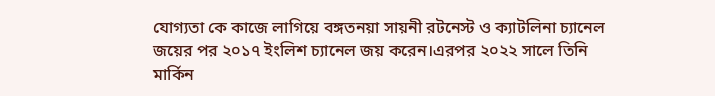যোগ্যতা কে কাজে লাগিয়ে বঙ্গতনয়া সায়নী রটনেস্ট ও ক্যাটলিনা চ্যানেল জয়ের পর ২০১৭ ইংলিশ চ্যানেল জয় করেন।এরপর ২০২২ সালে তিনি মার্কিন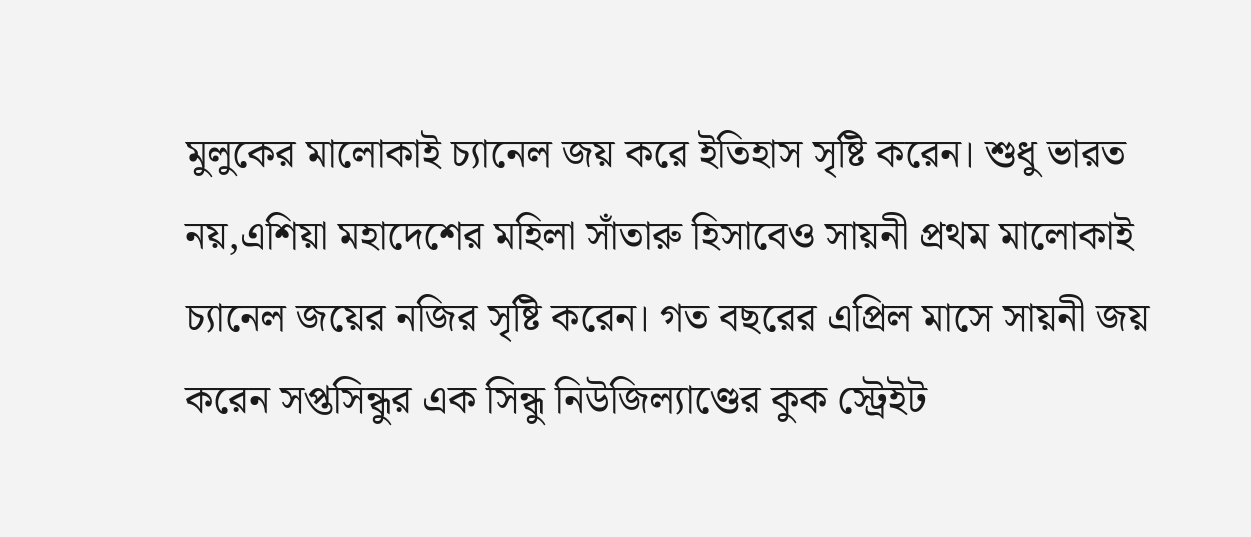মুলুকের মালোকাই চ্যানেল জয় করে ইতিহাস সৃষ্টি করেন। শুধু ভারত নয়,এশিয়া মহাদেশের মহিলা সাঁতারু হিসাবেও সায়নী প্রথম মালোকাই চ্যানেল জয়ের নজির সৃষ্টি করেন। গত বছরের এপ্রিল মাসে সায়নী জয় করেন সপ্তসিন্ধুর এক সিন্ধু নিউজিল্যাণ্ডের কুক স্ট্রেইট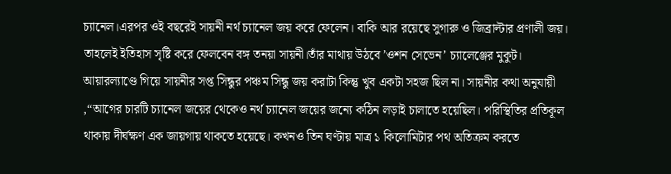চ্যানেল।এরপর ওই বছরেই সায়নী নর্থ চ্যানেল জয় করে ফেলেন। বাকি আর রয়েছে সুগারু ও জিব্রাল্টার প্রণালী জয়। তাহলেই ইতিহাস সৃষ্টি করে ফেলবেন বঙ্গ তনয়া সায়নী।তাঁর মাথায় উঠবে ’ওশন সেভেন’ চ্যালেঞ্জের মুকুট।
আয়ারল্যাণ্ডে গিয়ে সায়নীর সপ্ত সিন্ধুর পঞ্চম সিন্ধু জয় করাটা কিন্তু খুব একটা সহজ ছিল না। সায়নীর কথা অনুযায়ী ,“আগের চারটি চ্যানেল জয়ের থেকেও নর্থ চ্যানেল জয়ের জন্যে কঠিন লড়াই চালাতে হয়েছিল। পরিস্থিতির প্রতিকূল থাকায় দীর্ঘক্ষণ এক জায়গায় থাকতে হয়েছে। কখনও তিন ঘণ্টায় মাত্র ১ কিলোমিটার পথ অতিক্রম করতে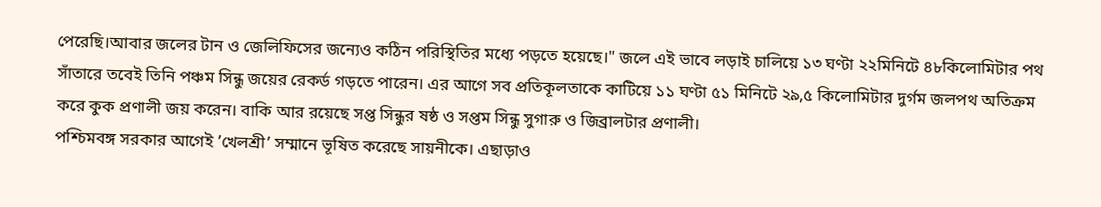পেরেছি।আবার জলের টান ও জেলিফিসের জন্যেও কঠিন পরিস্থিতির মধ্যে পড়তে হয়েছে।" জলে এই ভাবে লড়াই চালিয়ে ১৩ ঘণ্টা ২২মিনিটে ৪৮কিলোমিটার পথ সাঁতারে তবেই তিনি পঞ্চম সিন্ধু জয়ের রেকর্ড গড়তে পারেন। এর আগে সব প্রতিকূলতাকে কাটিয়ে ১১ ঘণ্টা ৫১ মিনিটে ২৯,৫ কিলোমিটার দুর্গম জলপথ অতিক্রম করে কুক প্রণালী জয় করেন। বাকি আর রয়েছে সপ্ত সিন্ধুর ষষ্ঠ ও সপ্তম সিন্ধু সুগারু ও জিব্রালটার প্রণালী।
পশ্চিমবঙ্গ সরকার আগেই ’খেলশ্রী’ সম্মানে ভূষিত করেছে সায়নীকে। এছাড়াও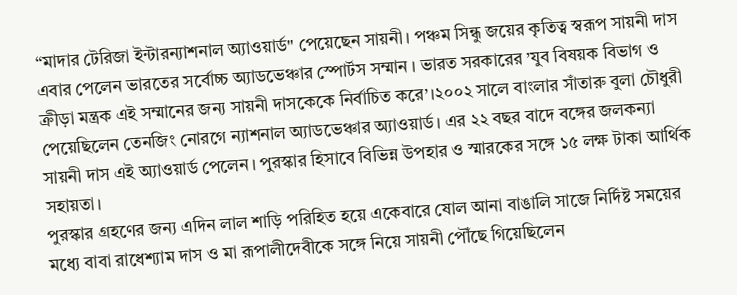“মাদার টেরিজা ইন্টারন্যাশনাল অ্যাওয়ার্ড" পেয়েছেন সায়নী। পঞ্চম সিন্ধু জয়ের কৃতিত্ব স্বরূপ সায়নী দাস এবার পেলেন ভারতের সর্বোচ্চ অ্যাডভেঞ্চার স্পোর্টস সম্মান । ভারত সরকারের ’যুব বিষয়ক বিভাগ ও ক্রীড়া মন্ত্রক এই সম্মানের জন্য সায়নী দাসকেকে নির্বাচিত করে’।২০০২ সালে বাংলার সাঁতারু বুলা চৌধুরী পেয়েছিলেন তেনজিং নোরগে ন্যাশনাল অ্যাডভেঞ্চার অ্যাওয়ার্ড। এর ২২ বছর বাদে বঙ্গের জলকন্যা সায়নী দাস এই অ্যাওয়ার্ড পেলেন। পুরস্কার হিসাবে বিভিন্ন উপহার ও স্মারকের সঙ্গে ১৫ লক্ষ টাকা আর্থিক সহায়তা।
পুরস্কার গ্রহণের জন্য এদিন লাল শাড়ি পরিহিত হয়ে একেবারে ষোল আনা বাঙালি সাজে নির্দিষ্ট সময়ের মধ্যে বাবা রাধেশ্যাম দাস ও মা রূপালীদেবীকে সঙ্গে নিয়ে সায়নী পৌঁছে গিয়েছিলেন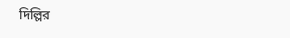দিল্লির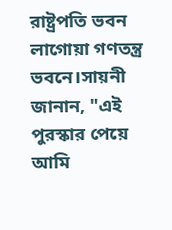রাষ্ট্রপতি ভবন লাগোয়া গণতন্ত্র ভবনে।সায়নী জানান, "এই পুরস্কার পেয়ে আমি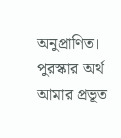অনুপ্রাণিত। পুরস্কার অর্থ আমার প্রভূত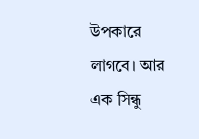উপকারে লাগবে। আর এক সিন্ধু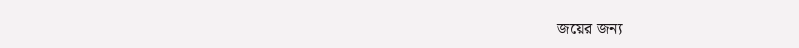জয়ের জন্য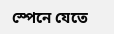স্পেনে যেতে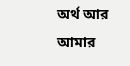অর্থ আর আমার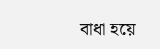বাধা হয়ে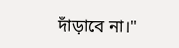দাঁড়াবে না।"